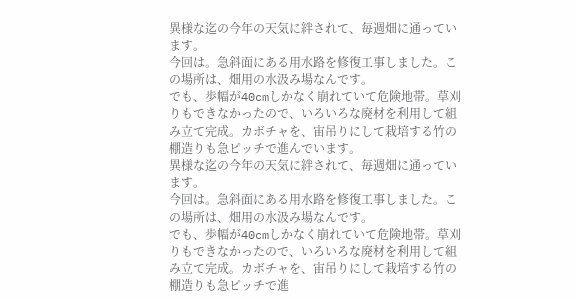異様な迄の今年の天気に絆されて、毎週畑に通っています。
今回は。急斜面にある用水路を修復工事しました。この場所は、畑用の水汲み場なんです。
でも、歩幅が40cmしかなく崩れていて危険地帯。草刈りもできなかったので、いろいろな廃材を利用して組み立て完成。カボチャを、宙吊りにして栽培する竹の棚造りも急ピッチで進んでいます。
異様な迄の今年の天気に絆されて、毎週畑に通っています。
今回は。急斜面にある用水路を修復工事しました。この場所は、畑用の水汲み場なんです。
でも、歩幅が40cmしかなく崩れていて危険地帯。草刈りもできなかったので、いろいろな廃材を利用して組み立て完成。カボチャを、宙吊りにして栽培する竹の棚造りも急ピッチで進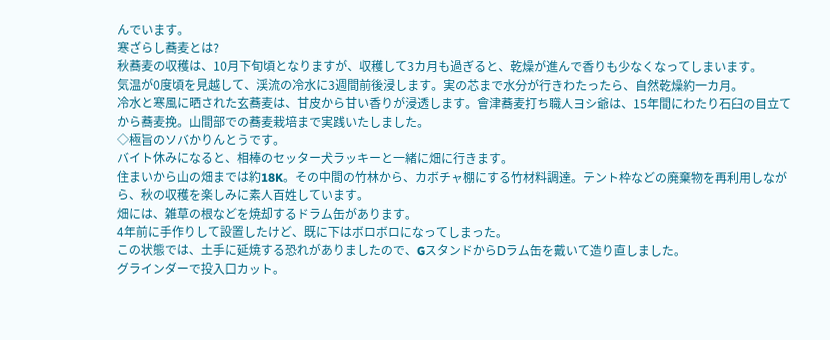んでいます。
寒ざらし蕎麦とは?
秋蕎麦の収穫は、10月下旬頃となりますが、収穫して3カ月も過ぎると、乾燥が進んで香りも少なくなってしまいます。
気温が0度頃を見越して、渓流の冷水に3週間前後浸します。実の芯まで水分が行きわたったら、自然乾燥約一カ月。
冷水と寒風に晒された玄蕎麦は、甘皮から甘い香りが浸透します。會津蕎麦打ち職人ヨシ爺は、15年間にわたり石臼の目立てから蕎麦挽。山間部での蕎麦栽培まで実践いたしました。
◇極旨のソバかりんとうです。
バイト休みになると、相棒のセッター犬ラッキーと一緒に畑に行きます。
住まいから山の畑までは約18K。その中間の竹林から、カボチャ棚にする竹材料調達。テント枠などの廃棄物を再利用しながら、秋の収穫を楽しみに素人百姓しています。
畑には、雑草の根などを焼却するドラム缶があります。
4年前に手作りして設置したけど、既に下はボロボロになってしまった。
この状態では、土手に延焼する恐れがありましたので、GスタンドからⅮラム缶を戴いて造り直しました。
グラインダーで投入口カット。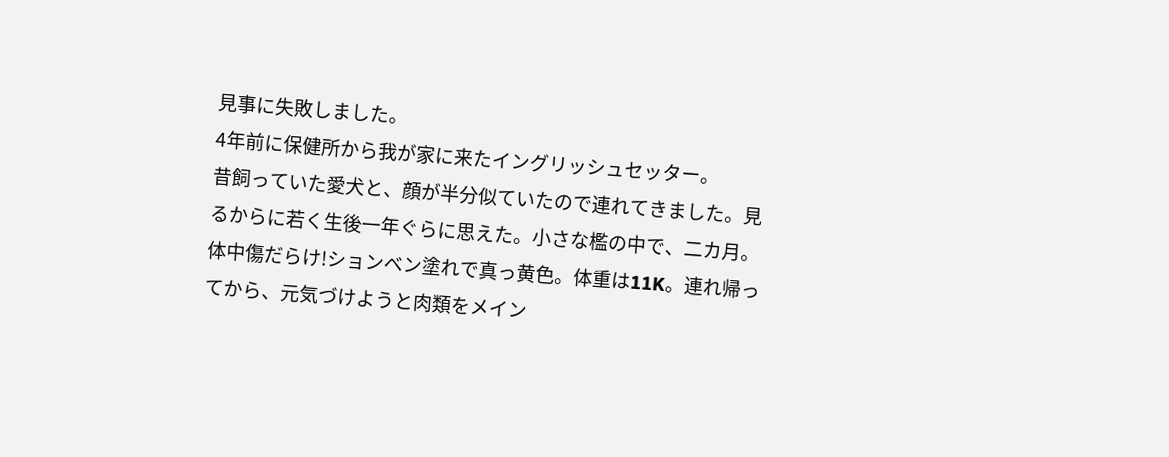見事に失敗しました。
4年前に保健所から我が家に来たイングリッシュセッター。
昔飼っていた愛犬と、顔が半分似ていたので連れてきました。見るからに若く生後一年ぐらに思えた。小さな檻の中で、二カ月。体中傷だらけ!ションベン塗れで真っ黄色。体重は11K。連れ帰ってから、元気づけようと肉類をメイン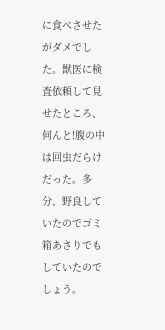に食べさせたがダメでした。獣医に検査依頼して見せたところ、何んと!腹の中は回虫だらけだった。多分、野良していたのでゴミ箱あさりでもしていたのでしょう。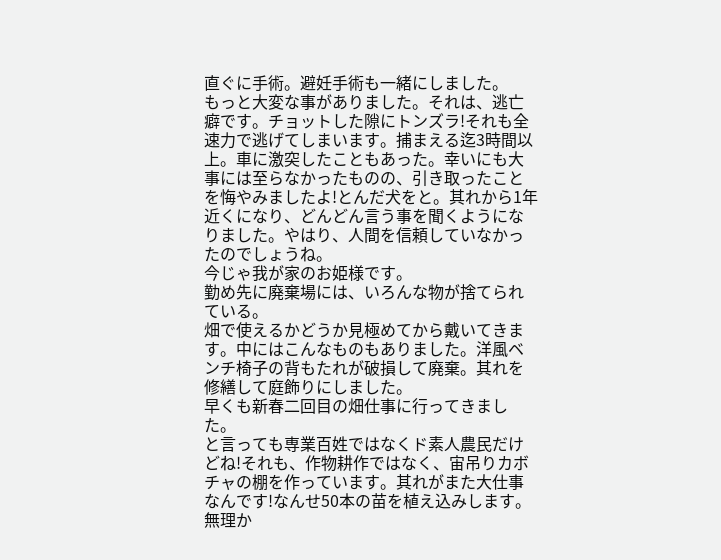直ぐに手術。避妊手術も一緒にしました。
もっと大変な事がありました。それは、逃亡癖です。チョットした隙にトンズラ!それも全速力で逃げてしまいます。捕まえる迄3時間以上。車に激突したこともあった。幸いにも大事には至らなかったものの、引き取ったことを悔やみましたよ!とんだ犬をと。其れから1年近くになり、どんどん言う事を聞くようになりました。やはり、人間を信頼していなかったのでしょうね。
今じゃ我が家のお姫様です。
勤め先に廃棄場には、いろんな物が捨てられている。
畑で使えるかどうか見極めてから戴いてきます。中にはこんなものもありました。洋風ベンチ椅子の背もたれが破損して廃棄。其れを修繕して庭飾りにしました。
早くも新春二回目の畑仕事に行ってきました。
と言っても専業百姓ではなくド素人農民だけどね!それも、作物耕作ではなく、宙吊りカボチャの棚を作っています。其れがまた大仕事なんです!なんせ50本の苗を植え込みします。無理か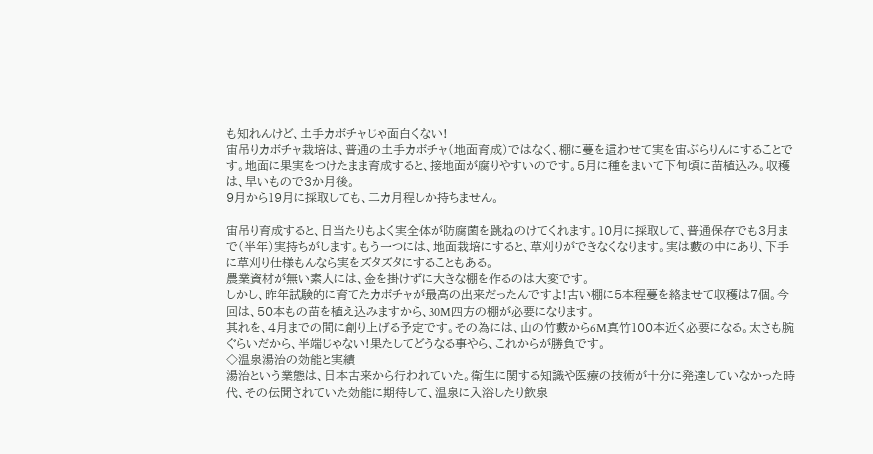も知れんけど、土手カボチャじゃ面白くない!
宙吊りカボチャ栽培は、普通の土手カボチャ(地面育成)ではなく、棚に蔓を這わせて実を宙ぶらりんにすることです。地面に果実をつけたまま育成すると、接地面が腐りやすいのです。5月に種をまいて下旬頃に苗植込み。収穫は、早いもので3か月後。
9月から19月に採取しても、二カ月程しか持ちません。

宙吊り育成すると、日当たりもよく実全体が防腐菌を跳ねのけてくれます。10月に採取して、普通保存でも3月まで(半年)実持ちがします。もう一つには、地面栽培にすると、草刈りができなくなります。実は藪の中にあり、下手に草刈り仕様もんなら実をズタズタにすることもある。
農業資材が無い素人には、金を掛けずに大きな棚を作るのは大変です。
しかし、昨年試験的に育てたカボチャが最高の出来だったんですよ!古い棚に5本程蔓を絡ませて収穫は7個。今回は、50本もの苗を植え込みますから、30M四方の棚が必要になります。
其れを、4月までの間に創り上げる予定です。その為には、山の竹藪から6M真竹100本近く必要になる。太さも腕ぐらいだから、半端じゃない!果たしてどうなる事やら、これからが勝負です。
◇温泉湯治の効能と実績
湯治という業態は、日本古来から行われていた。衛生に関する知識や医療の技術が十分に発達していなかった時代、その伝聞されていた効能に期待して、温泉に入浴したり飲泉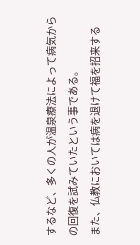するなど、多くの人が温泉療法によって病気からの回復を試みていたという事である。
また、仏教においては病を退けて福を招来する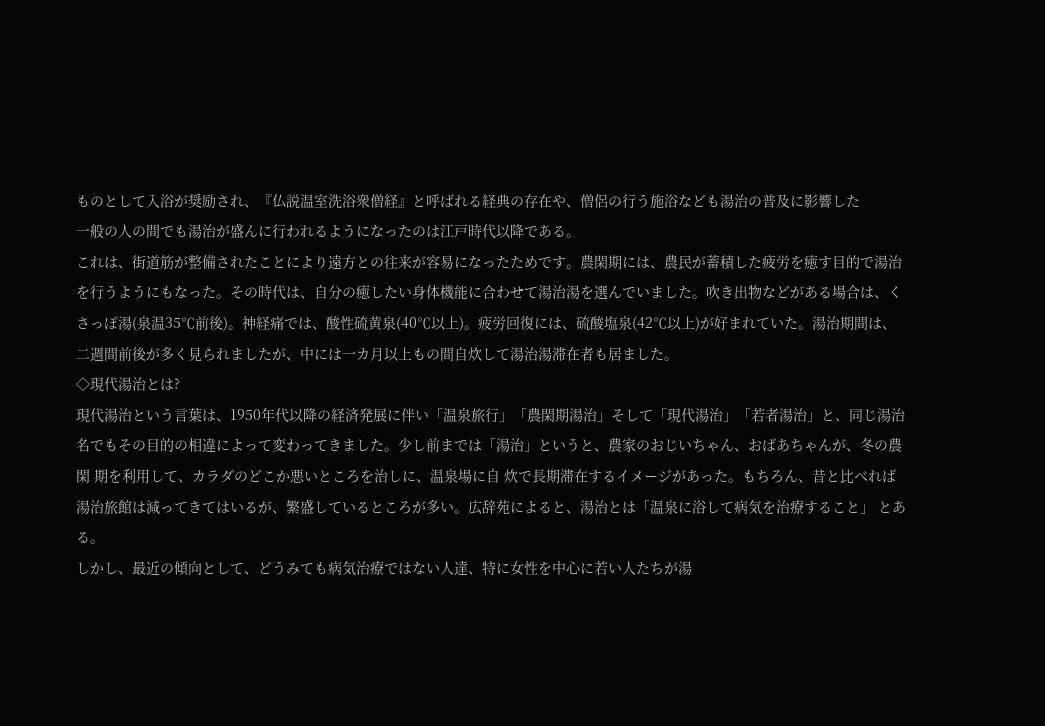ものとして入浴が奨励され、『仏説温室洗浴衆僧経』と呼ばれる経典の存在や、僧侶の行う施浴なども湯治の普及に影響した
一般の人の間でも湯治が盛んに行われるようになったのは江戸時代以降である。
これは、街道筋が整備されたことにより遠方との往来が容易になったためです。農閑期には、農民が蓄積した疲労を癒す目的で湯治を行うようにもなった。その時代は、自分の癒したい身体機能に合わせて湯治湯を選んでいました。吹き出物などがある場合は、くさっぽ湯(泉温35℃前後)。神経痛では、酸性硫黄泉(40℃以上)。疲労回復には、硫酸塩泉(42℃以上)が好まれていた。湯治期間は、二週間前後が多く見られましたが、中には一カ月以上もの間自炊して湯治湯滞在者も居ました。
◇現代湯治とは?
現代湯治という言葉は、1950年代以降の経済発展に伴い「温泉旅行」「農閑期湯治」そして「現代湯治」「若者湯治」と、同じ湯治名でもその目的の相違によって変わってきました。少し前までは「湯治」というと、農家のおじいちゃん、おばあちゃんが、冬の農閑 期を利用して、カラダのどこか悪いところを治しに、温泉場に自 炊で長期滞在するイメージがあった。もちろん、昔と比べれば湯治旅館は減ってきてはいるが、繁盛しているところが多い。広辞苑によると、湯治とは「温泉に浴して病気を治療すること」 とある。
しかし、最近の傾向として、どうみても病気治療ではない人達、特に女性を中心に若い人たちが湯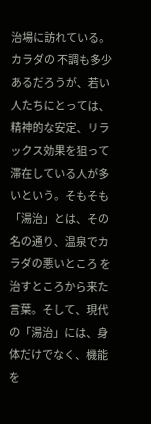治場に訪れている。カラダの 不調も多少あるだろうが、若い人たちにとっては、精神的な安定、リラックス効果を狙って滞在している人が多いという。そもそも「湯治」とは、その名の通り、温泉でカラダの悪いところ を治すところから来た言葉。そして、現代の「湯治」には、身体だけでなく、機能を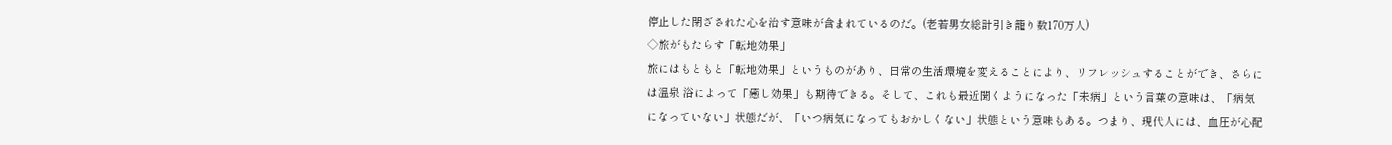停止した閉ざされた心を治す意味が含まれているのだ。(老若男女総計引き籠り数170万人)
◇旅がもたらす「転地効果」
旅にはもともと「転地効果」というものがあり、日常の生活環境を変えることにより、リフレッシュすることができ、さらには温泉 浴によって「癒し効果」も期待できる。そして、これも最近聞くようになった「未病」という言葉の意味は、「病気になっていない」状態だが、「いつ病気になってもおかしくない」状態という意味もある。つまり、現代人には、血圧が心配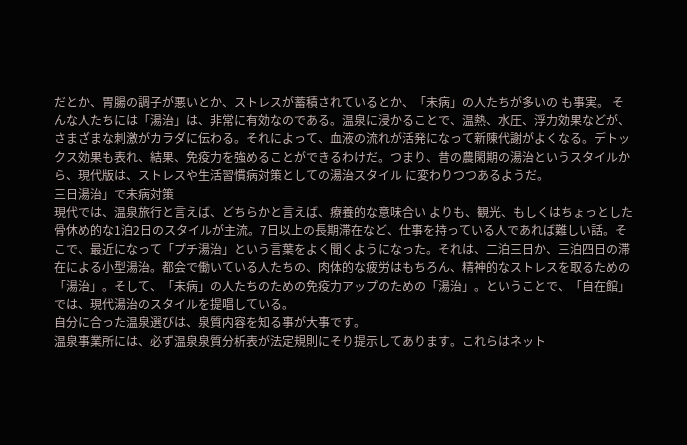だとか、胃腸の調子が悪いとか、ストレスが蓄積されているとか、「未病」の人たちが多いの も事実。 そんな人たちには「湯治」は、非常に有効なのである。温泉に浸かることで、温熱、水圧、浮力効果などが、さまざまな刺激がカラダに伝わる。それによって、血液の流れが活発になって新陳代謝がよくなる。デトックス効果も表れ、結果、免疫力を強めることができるわけだ。つまり、昔の農閑期の湯治というスタイルから、現代版は、ストレスや生活習慣病対策としての湯治スタイル に変わりつつあるようだ。
三日湯治」で未病対策
現代では、温泉旅行と言えば、どちらかと言えば、療養的な意味合い よりも、観光、もしくはちょっとした骨休め的な1泊2日のスタイルが主流。7日以上の長期滞在など、仕事を持っている人であれば難しい話。そこで、最近になって「プチ湯治」という言葉をよく聞くようになった。それは、二泊三日か、三泊四日の滞在による小型湯治。都会で働いている人たちの、肉体的な疲労はもちろん、精神的なストレスを取るための「湯治」。そして、「未病」の人たちのための免疫力アップのための「湯治」。ということで、「自在館」では、現代湯治のスタイルを提唱している。
自分に合った温泉選びは、泉質内容を知る事が大事です。
温泉事業所には、必ず温泉泉質分析表が法定規則にそり提示してあります。これらはネット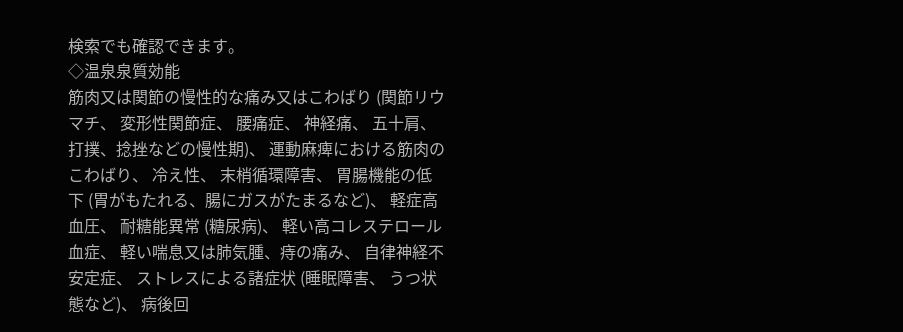検索でも確認できます。
◇温泉泉質効能
筋肉又は関節の慢性的な痛み又はこわばり (関節リウマチ、 変形性関節症、 腰痛症、 神経痛、 五十肩、 打撲、捻挫などの慢性期)、 運動麻痺における筋肉のこわばり、 冷え性、 末梢循環障害、 胃腸機能の低下 (胃がもたれる、腸にガスがたまるなど)、 軽症高血圧、 耐糖能異常 (糖尿病)、 軽い高コレステロール血症、 軽い喘息又は肺気腫、痔の痛み、 自律神経不安定症、 ストレスによる諸症状 (睡眠障害、 うつ状態など)、 病後回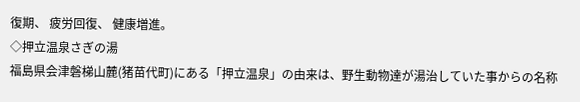復期、 疲労回復、 健康増進。
◇押立温泉さぎの湯
福島県会津磐梯山麓(猪苗代町)にある「押立温泉」の由来は、野生動物達が湯治していた事からの名称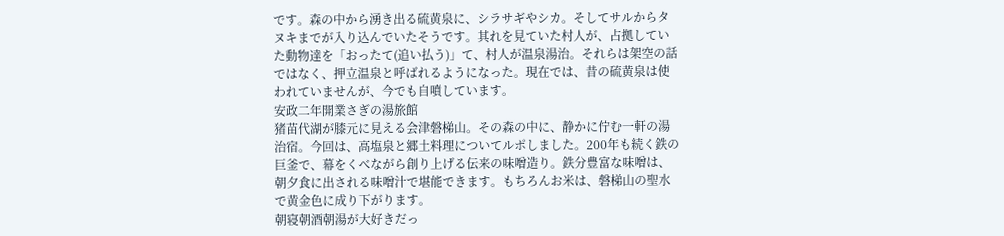です。森の中から湧き出る硫黄泉に、シラサギやシカ。そしてサルからタヌキまでが入り込んでいたそうです。其れを見ていた村人が、占拠していた動物達を「おったて(追い払う)」て、村人が温泉湯治。それらは架空の話ではなく、押立温泉と呼ばれるようになった。現在では、昔の硫黄泉は使われていませんが、今でも自噴しています。
安政二年開業さぎの湯旅館
猪苗代湖が膝元に見える会津磐梯山。その森の中に、静かに佇む一軒の湯治宿。今回は、高塩泉と郷土料理についてルポしました。200年も続く鉄の巨釜で、幕をくべながら創り上げる伝来の味噌造り。鉄分豊富な味噌は、朝夕食に出される味噌汁で堪能できます。もちろんお米は、磐梯山の聖水で黄金色に成り下がります。
朝寝朝酒朝湯が大好きだっ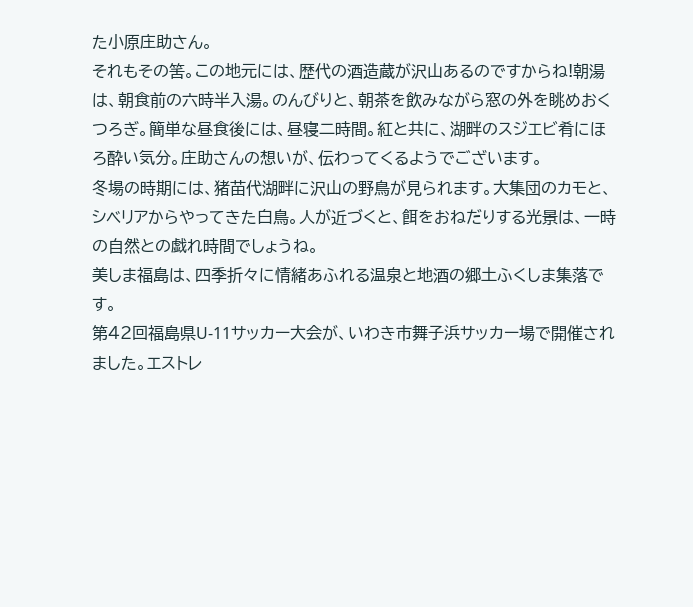た小原庄助さん。
それもその筈。この地元には、歴代の酒造蔵が沢山あるのですからね!朝湯は、朝食前の六時半入湯。のんびりと、朝茶を飲みながら窓の外を眺めおくつろぎ。簡単な昼食後には、昼寝二時間。紅と共に、湖畔のスジエビ肴にほろ酔い気分。庄助さんの想いが、伝わってくるようでございます。
冬場の時期には、猪苗代湖畔に沢山の野鳥が見られます。大集団のカモと、シベリアからやってきた白鳥。人が近づくと、餌をおねだりする光景は、一時の自然との戯れ時間でしょうね。
美しま福島は、四季折々に情緒あふれる温泉と地酒の郷土ふくしま集落です。
第42回福島県U-11サッカー大会が、いわき市舞子浜サッカー場で開催されました。エストレ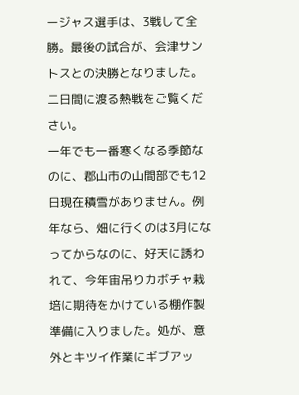ージャス選手は、3戦して全勝。最後の試合が、会津サントスとの決勝となりました。二日間に渡る熱戦をご覧ください。
一年でも一番寒くなる季節なのに、郡山市の山間部でも12日現在積雪がありません。例年なら、畑に行くのは3月になってからなのに、好天に誘われて、今年宙吊りカボチャ栽培に期待をかけている棚作製準備に入りました。処が、意外とキツイ作業にギブアッ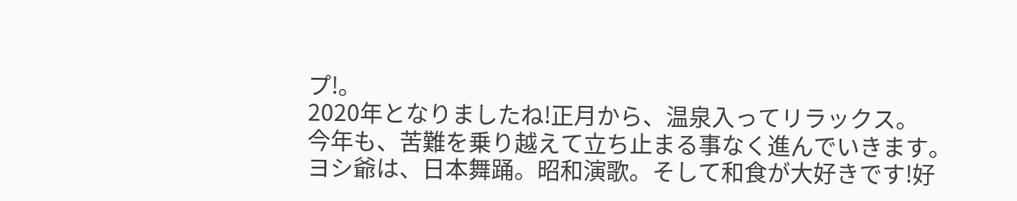プ!。
2020年となりましたね!正月から、温泉入ってリラックス。
今年も、苦難を乗り越えて立ち止まる事なく進んでいきます。
ヨシ爺は、日本舞踊。昭和演歌。そして和食が大好きです!好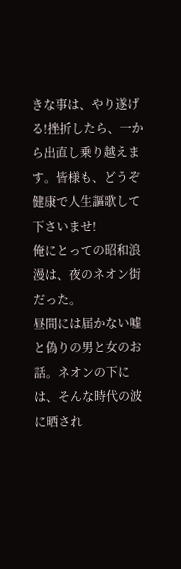きな事は、やり遂げる!挫折したら、一から出直し乗り越えます。皆様も、どうぞ健康で人生謳歌して下さいませ!
俺にとっての昭和浪漫は、夜のネオン街だった。
昼間には届かない嘘と偽りの男と女のお話。ネオンの下には、そんな時代の波に晒され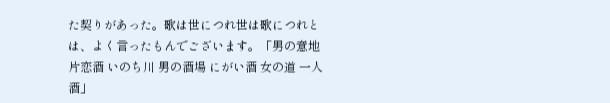た契りがあった。歌は世につれ世は歌につれとは、よく言ったもんでございます。「男の意地 片恋酒 いのち川 男の酒場 にがい酒 女の道 一人酒」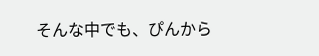そんな中でも、ぴんから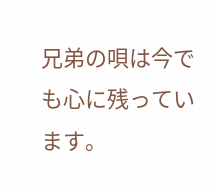兄弟の唄は今でも心に残っています。